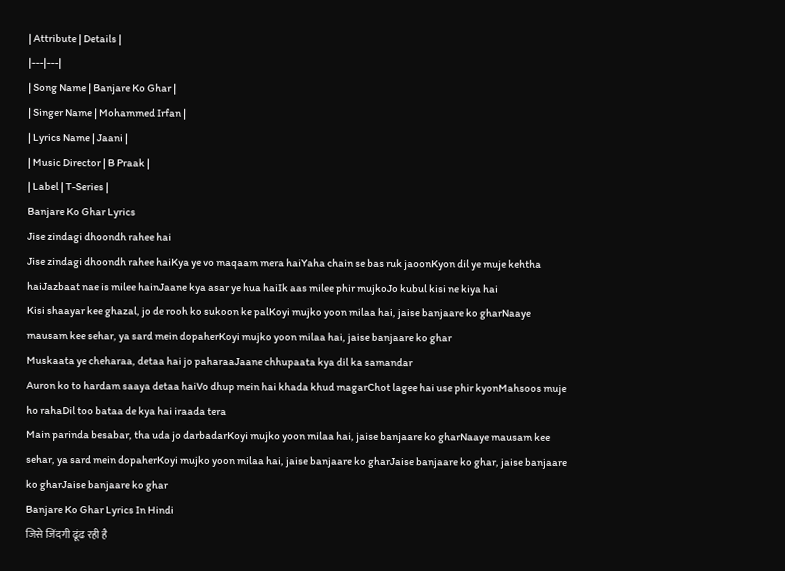| Attribute | Details |
|---|---|
| Song Name | Banjare Ko Ghar |
| Singer Name | Mohammed Irfan |
| Lyrics Name | Jaani |
| Music Director | B Praak |
| Label | T-Series |
Banjare Ko Ghar Lyrics
Jise zindagi dhoondh rahee hai
Jise zindagi dhoondh rahee haiKya ye vo maqaam mera haiYaha chain se bas ruk jaoonKyon dil ye muje kehtha haiJazbaat nae is milee hainJaane kya asar ye hua haiIk aas milee phir mujkoJo kubul kisi ne kiya hai
Kisi shaayar kee ghazal, jo de rooh ko sukoon ke palKoyi mujko yoon milaa hai, jaise banjaare ko gharNaaye mausam kee sehar, ya sard mein dopaherKoyi mujko yoon milaa hai, jaise banjaare ko ghar
Muskaata ye cheharaa, detaa hai jo paharaaJaane chhupaata kya dil ka samandar
Auron ko to hardam saaya detaa haiVo dhup mein hai khada khud magarChot lagee hai use phir kyonMahsoos muje ho rahaDil too bataa de kya hai iraada tera
Main parinda besabar, tha uda jo darbadarKoyi mujko yoon milaa hai, jaise banjaare ko gharNaaye mausam kee sehar, ya sard mein dopaherKoyi mujko yoon milaa hai, jaise banjaare ko gharJaise banjaare ko ghar, jaise banjaare ko gharJaise banjaare ko ghar
Banjare Ko Ghar Lyrics In Hindi
जिसे जिंदगी ढूंढ रही है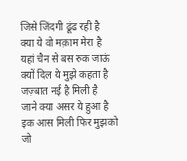जिसे जिंदगी ढूंढ रही है
क्या ये वो मक़ाम मेरा है
यहां चैन से बस रुक जाऊं
क्यों दिल ये मुझे कहता है
जज़्बात नई है मिली है
जाने क्या असर ये हुआ है
इक आस मिली फिर मुझको
जो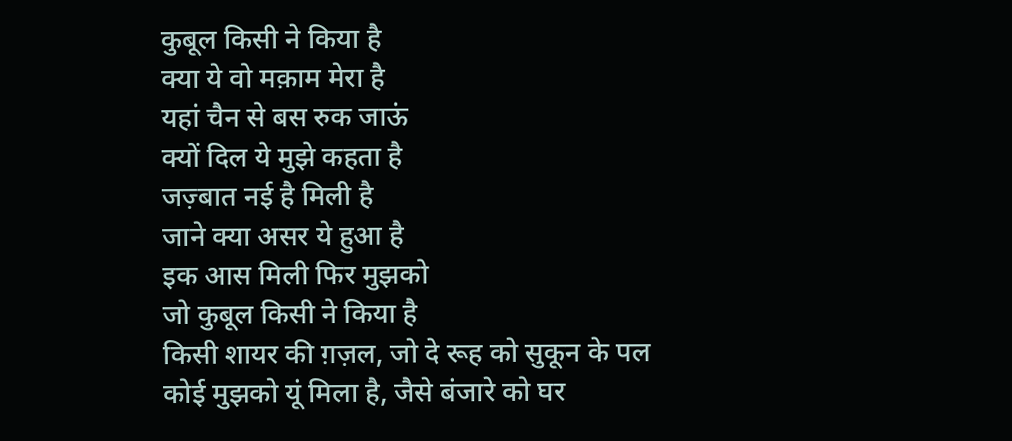कुबूल किसी ने किया है
क्या ये वो मक़ाम मेरा है
यहां चैन से बस रुक जाऊं
क्यों दिल ये मुझे कहता है
जज़्बात नई है मिली है
जाने क्या असर ये हुआ है
इक आस मिली फिर मुझको
जो कुबूल किसी ने किया है
किसी शायर की ग़ज़ल, जो दे रूह को सुकून के पल
कोई मुझको यूं मिला है, जैसे बंजारे को घर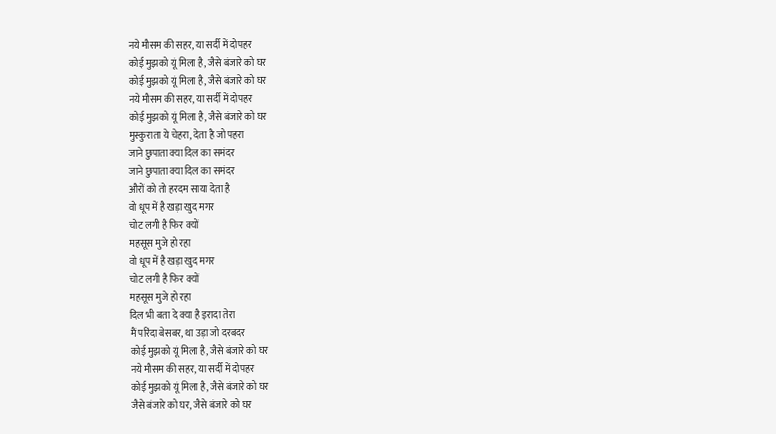नये मौसम की सहर, या सर्दी में दोपहर
कोई मुझको यूं मिला है, जैसे बंजारे को घर
कोई मुझको यूं मिला है, जैसे बंजारे को घर
नये मौसम की सहर, या सर्दी में दोपहर
कोई मुझको यूं मिला है, जैसे बंजारे को घर
मुस्कुराता ये चेहरा, देता है जो पहरा
जाने छुपाता क्या दिल का समंदर
जाने छुपाता क्या दिल का समंदर
औरों को तो हरदम साया देता है
वो धूप में है खड़ा खुद मगर
चोट लगी है फिर क्यों
महसूस मुजे हो रहा
वो धूप में है खड़ा खुद मगर
चोट लगी है फिर क्यों
महसूस मुजे हो रहा
दिल भी बता दे क्या है इरादा तेरा
मैं परिंदा बेसबर, था उड़ा जो दरबदर
कोई मुझको यूं मिला है, जैसे बंजारे को घर
नये मौसम की सहर, या सर्दी में दोपहर
कोई मुझको यूं मिला है, जैसे बंजारे को घर
जैसे बंजारे को घर, जैसे बंजारे को घर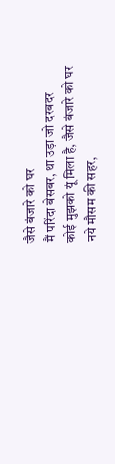जैसे बंजारे को घर
मैं परिंदा बेसबर, था उड़ा जो दरबदर
कोई मुझको यूं मिला है, जैसे बंजारे को घर
नये मौसम की सहर,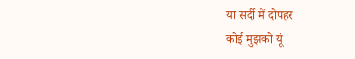या सर्दी में दोपहर
कोई मुझको यूं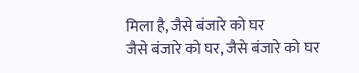मिला है, जैसे बंजारे को घर
जैसे बंजारे को घर, जैसे बंजारे को घर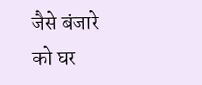जैसे बंजारे को घर